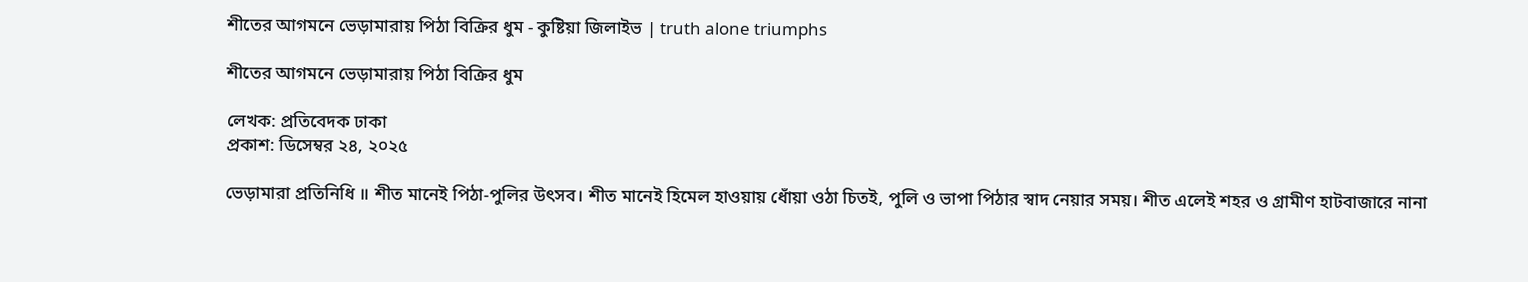শীতের আগমনে ভেড়ামারায় পিঠা বিক্রির ধুম - কুষ্টিয়া জিলাইভ | truth alone triumphs

শীতের আগমনে ভেড়ামারায় পিঠা বিক্রির ধুম

লেখক: প্রতিবেদক ঢাকা
প্রকাশ: ডিসেম্বর ২৪, ২০২৫

ভেড়ামারা প্রতিনিধি ॥ শীত মানেই পিঠা-পুলির উৎসব। শীত মানেই হিমেল হাওয়ায় ধোঁয়া ওঠা চিতই, পুলি ও ভাপা পিঠার স্বাদ নেয়ার সময়। শীত এলেই শহর ও গ্রামীণ হাটবাজারে নানা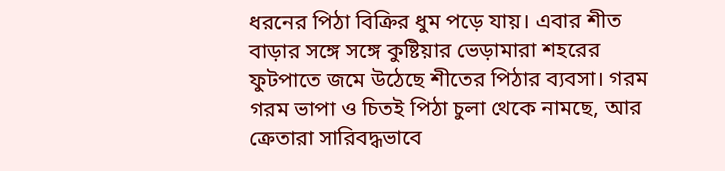ধরনের পিঠা বিক্রির ধুম পড়ে যায়। এবার শীত বাড়ার সঙ্গে সঙ্গে কুষ্টিয়ার ভেড়ামারা শহরের ফুটপাতে জমে উঠেছে শীতের পিঠার ব্যবসা। গরম গরম ভাপা ও চিতই পিঠা চুলা থেকে নামছে, আর ক্রেতারা সারিবদ্ধভাবে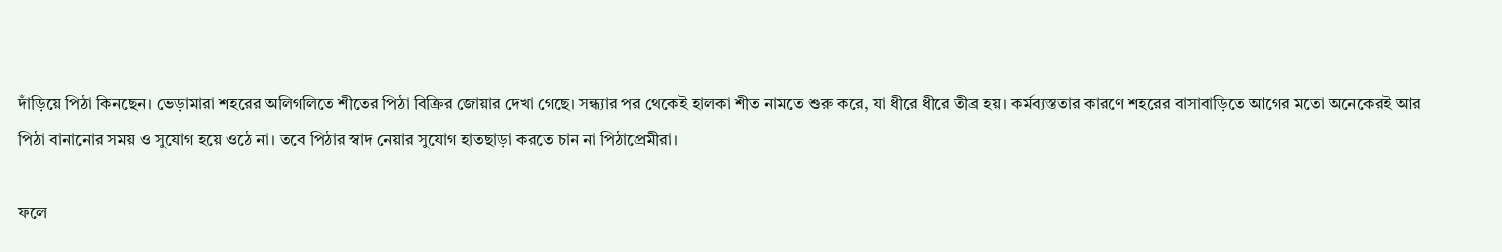দাঁড়িয়ে পিঠা কিনছেন। ভেড়ামারা শহরের অলিগলিতে শীতের পিঠা বিক্রির জোয়ার দেখা গেছে। সন্ধ্যার পর থেকেই হালকা শীত নামতে শুরু করে, যা ধীরে ধীরে তীব্র হয়। কর্মব্যস্ততার কারণে শহরের বাসাবাড়িতে আগের মতো অনেকেরই আর পিঠা বানানোর সময় ও সুযোগ হয়ে ওঠে না। তবে পিঠার স্বাদ নেয়ার সুযোগ হাতছাড়া করতে চান না পিঠাপ্রেমীরা।

ফলে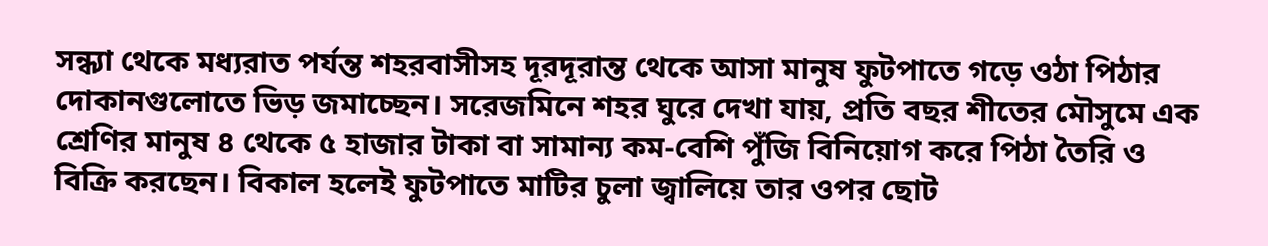সন্ধ্যা থেকে মধ্যরাত পর্যন্ত শহরবাসীসহ দূরদূরান্ত থেকে আসা মানুষ ফুটপাতে গড়ে ওঠা পিঠার দোকানগুলোতে ভিড় জমাচ্ছেন। সরেজমিনে শহর ঘুরে দেখা যায়, প্রতি বছর শীতের মৌসুমে এক শ্রেণির মানুষ ৪ থেকে ৫ হাজার টাকা বা সামান্য কম-বেশি পুঁজি বিনিয়োগ করে পিঠা তৈরি ও বিক্রি করছেন। বিকাল হলেই ফুটপাতে মাটির চুলা জ্বালিয়ে তার ওপর ছোট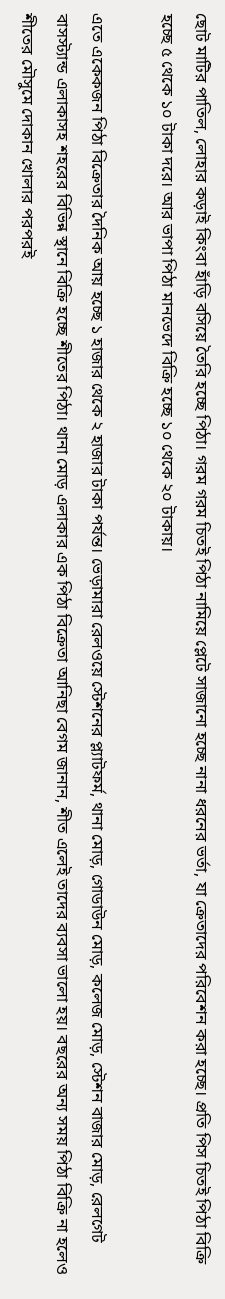ছোট মাটির পাতিল, লোহার কড়াই কিংবা হাঁড়ি বসিয়ে তৈরি হচ্ছে পিঠা। গরম গরম চিতই পিঠা নামিয়ে প্লেটে সাজানো হচ্ছে নানা ধরনের ভর্তা, যা ক্রেতাদের পরিবেশন করা হচ্ছে। প্রতি পিস চিতই পিঠা বিক্রি হচ্ছে ৫ থেকে ১০ টাকা দরে। আর ভাপা পিঠা মানভেদে বিক্রি হচ্ছে ১০ থেকে ২০ টাকায়।

এতে একেকজন পিঠা বিক্রেতার দৈনিক আয় হচ্ছে ১ হাজার থেকে ২ হাজার টাকা পর্যন্ত। ভেড়ামারা রেলওয়ে স্টেশনের প্ল্যাটফর্ম, থানা মোড়, গোডাউন মোড়, কলেজ মোড়, স্টেশন বাজার মোড়, রেলগেট বাসস্ট্যান্ড এলাকাসহ শহরের বিভিন্ন স্থানে বিক্রি হচ্ছে শীতের পিঠা। থানা মোড় এলাকার এক পিঠা বিক্রেতা আনিছা বেগম জানান, শীত এলেই তাদের ব্যবসা ভালো হয়। বছরের অন্য সময় পিঠা বিক্রি না হলেও শীতের মৌসুমে দোকান খোলার পরপরই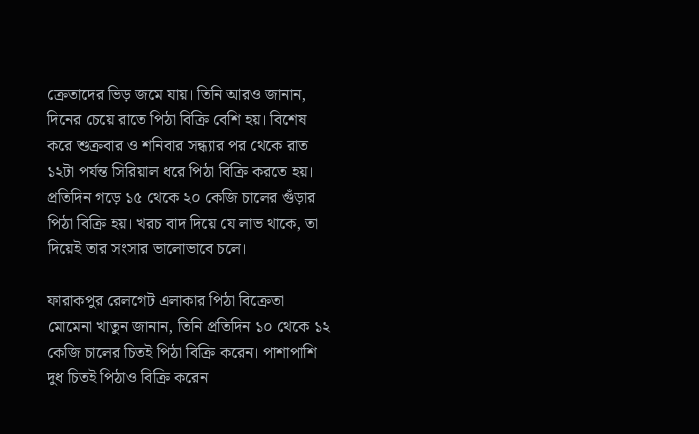ক্রেতাদের ভিড় জমে যায়। তিনি আরও জানান, দিনের চেয়ে রাতে পিঠা বিক্রি বেশি হয়। বিশেষ করে শুক্রবার ও শনিবার সন্ধ্যার পর থেকে রাত ১২টা পর্যন্ত সিরিয়াল ধরে পিঠা বিক্রি করতে হয়। প্রতিদিন গড়ে ১৫ থেকে ২০ কেজি চালের গুঁড়ার পিঠা বিক্রি হয়। খরচ বাদ দিয়ে যে লাভ থাকে, তা দিয়েই তার সংসার ভালোভাবে চলে।

ফারাকপুর রেলগেট এলাকার পিঠা বিক্রেতা মোমেনা খাতুন জানান, তিনি প্রতিদিন ১০ থেকে ১২ কেজি চালের চিতই পিঠা বিক্রি করেন। পাশাপাশি দুধ চিতই পিঠাও বিক্রি করেন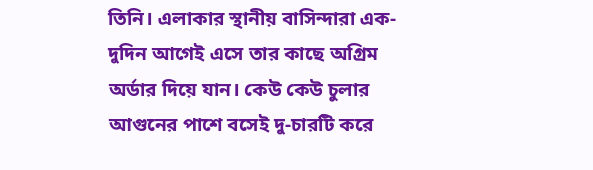তিনি। এলাকার স্থানীয় বাসিন্দারা এক-দুদিন আগেই এসে তার কাছে অগ্রিম অর্ডার দিয়ে যান। কেউ কেউ চুলার আগুনের পাশে বসেই দু-চারটি করে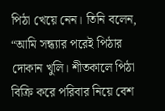পিঠা খেয়ে নেন। তিনি বলেন, “আমি সন্ধ্যার পরেই পিঠার দোকান খুলি। শীতকালে পিঠা বিক্রি করে পরিবার নিয়ে বেশ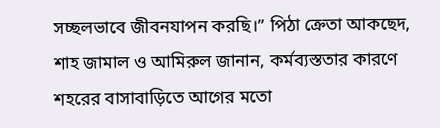সচ্ছলভাবে জীবনযাপন করছি।” পিঠা ক্রেতা আকছেদ, শাহ জামাল ও আমিরুল জানান, কর্মব্যস্ততার কারণে শহরের বাসাবাড়িতে আগের মতো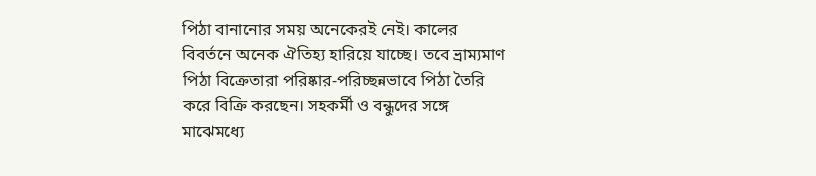পিঠা বানানোর সময় অনেকেরই নেই। কালের বিবর্তনে অনেক ঐতিহ্য হারিয়ে যাচ্ছে। তবে ভ্রাম্যমাণ পিঠা বিক্রেতারা পরিষ্কার-পরিচ্ছন্নভাবে পিঠা তৈরি করে বিক্রি করছেন। সহকর্মী ও বন্ধুদের সঙ্গে মাঝেমধ্যে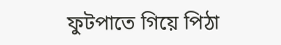ফুটপাতে গিয়ে পিঠা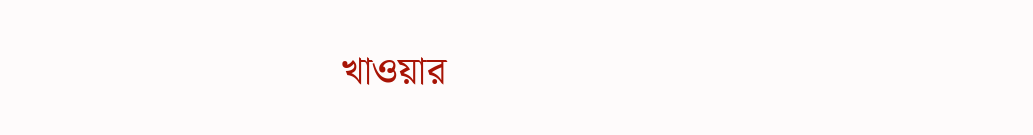খাওয়ার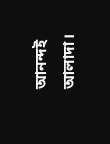আনন্দই আলাদা।